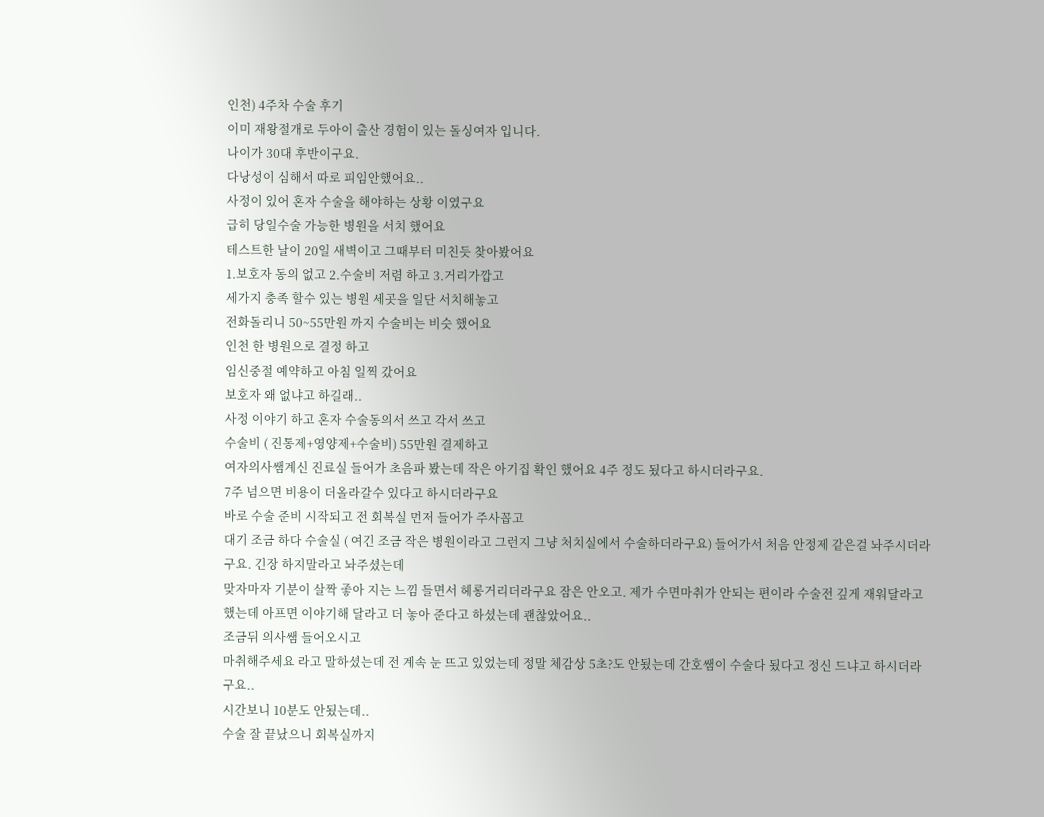인천) 4주차 수술 후기
이미 재왕절개로 두아이 출산 경험이 있는 돌싱여자 입니다.
나이가 30대 후반이구요.
다낭성이 심해서 따로 피임안했어요..
사정이 있어 혼자 수술을 해야하는 상황 이였구요
급히 당일수술 가능한 병원을 서치 했어요
테스트한 날이 20일 새벽이고 그때부터 미친듯 찾아봤어요
1.보호자 동의 없고 2.수술비 저렴 하고 3.거리가깝고
세가지 충족 할수 있는 병원 세곳을 일단 서치해놓고
전화돌리니 50~55만원 까지 수술비는 비슷 했어요
인천 한 병원으로 결정 하고
임신중절 예약하고 아침 일찍 갔어요
보호자 왜 없냐고 하길래..
사정 이야기 하고 혼자 수술동의서 쓰고 각서 쓰고
수술비 ( 진통제+영양제+수술비) 55만원 결제하고
여자의사쌤계신 진료실 들어가 초음파 봤는데 작은 아기집 확인 했어요 4주 정도 됬다고 하시더라구요.
7주 넘으면 비용이 더올라갈수 있다고 하시더라구요
바로 수술 준비 시작되고 전 회복실 먼저 들어가 주사꼽고
대기 조금 하다 수술실 ( 여긴 조금 작은 병원이라고 그런지 그냥 처치실에서 수술하더라구요) 들어가서 처음 안정제 같은걸 놔주시더라구요. 긴장 하지말라고 놔주셨는데
맞자마자 기분이 살짝 좋아 지는 느낌 들면서 헤롱거리더라구요 잠은 안오고. 제가 수면마취가 안되는 편이라 수술전 깊게 재워달라고 했는데 아프면 이야기해 달라고 더 놓아 준다고 하셨는데 괜찮았어요..
조금뒤 의사쌤 들어오시고
마취해주세요 라고 말하셨는데 전 계속 눈 뜨고 있었는데 정말 체감상 5초?도 안됬는데 간호쌤이 수술다 됬다고 정신 드냐고 하시더라구요..
시간보니 10분도 안됬는데..
수술 잘 끝났으니 회복실까지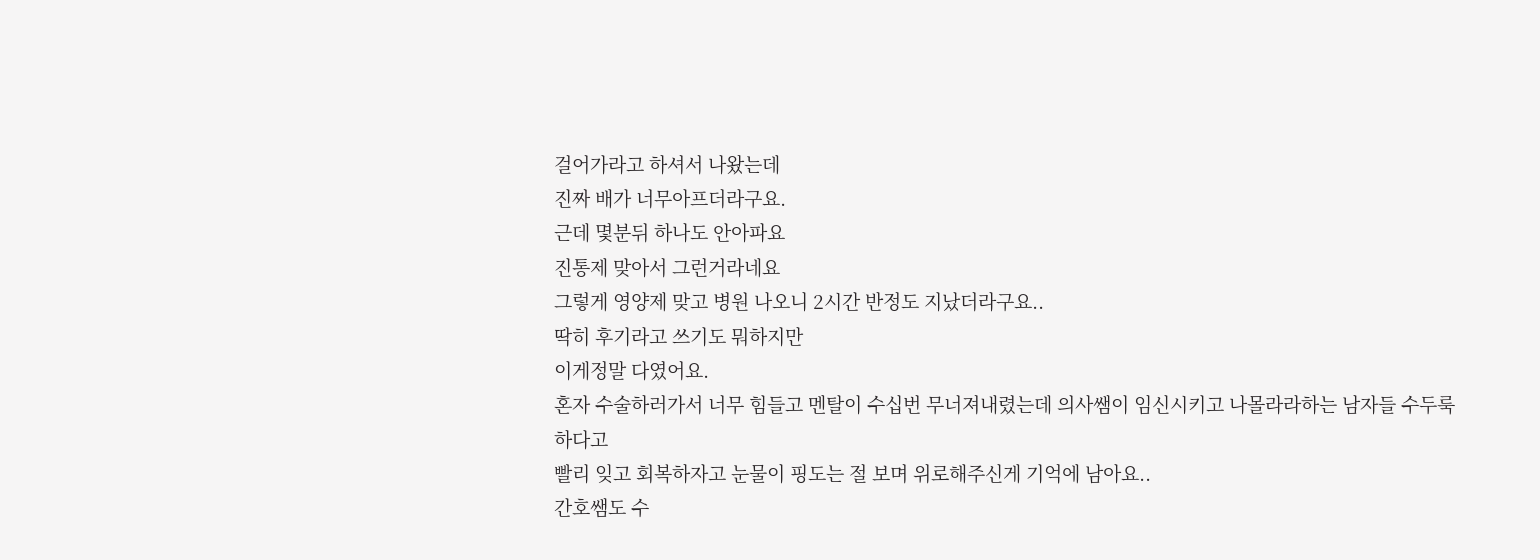걸어가라고 하셔서 나왔는데
진짜 배가 너무아프더라구요.
근데 몇분뒤 하나도 안아파요
진통제 맞아서 그런거라네요
그렇게 영양제 맞고 병원 나오니 2시간 반정도 지났더라구요..
딱히 후기라고 쓰기도 뭐하지만
이게정말 다였어요.
혼자 수술하러가서 너무 힘들고 멘탈이 수십번 무너져내렸는데 의사쌤이 임신시키고 나몰라라하는 남자들 수두룩하다고
빨리 잊고 회복하자고 눈물이 핑도는 절 보며 위로해주신게 기억에 남아요..
간호쌤도 수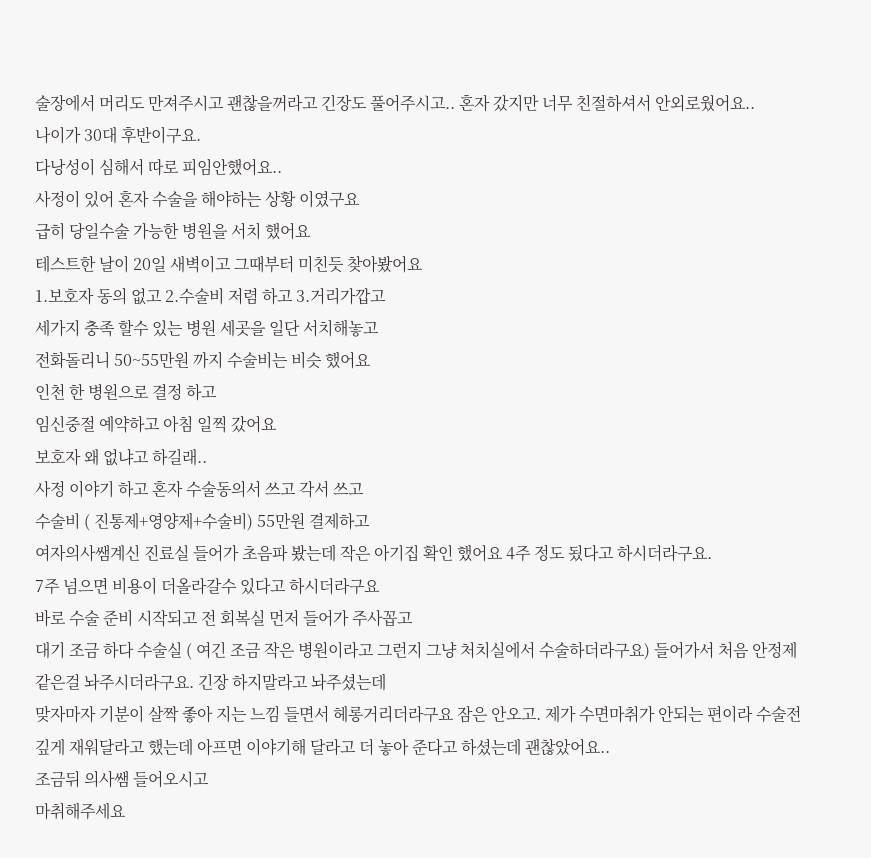술장에서 머리도 만져주시고 괜찮을꺼라고 긴장도 풀어주시고.. 혼자 갔지만 너무 친절하셔서 안외로웠어요..
나이가 30대 후반이구요.
다낭성이 심해서 따로 피임안했어요..
사정이 있어 혼자 수술을 해야하는 상황 이였구요
급히 당일수술 가능한 병원을 서치 했어요
테스트한 날이 20일 새벽이고 그때부터 미친듯 찾아봤어요
1.보호자 동의 없고 2.수술비 저렴 하고 3.거리가깝고
세가지 충족 할수 있는 병원 세곳을 일단 서치해놓고
전화돌리니 50~55만원 까지 수술비는 비슷 했어요
인천 한 병원으로 결정 하고
임신중절 예약하고 아침 일찍 갔어요
보호자 왜 없냐고 하길래..
사정 이야기 하고 혼자 수술동의서 쓰고 각서 쓰고
수술비 ( 진통제+영양제+수술비) 55만원 결제하고
여자의사쌤계신 진료실 들어가 초음파 봤는데 작은 아기집 확인 했어요 4주 정도 됬다고 하시더라구요.
7주 넘으면 비용이 더올라갈수 있다고 하시더라구요
바로 수술 준비 시작되고 전 회복실 먼저 들어가 주사꼽고
대기 조금 하다 수술실 ( 여긴 조금 작은 병원이라고 그런지 그냥 처치실에서 수술하더라구요) 들어가서 처음 안정제 같은걸 놔주시더라구요. 긴장 하지말라고 놔주셨는데
맞자마자 기분이 살짝 좋아 지는 느낌 들면서 헤롱거리더라구요 잠은 안오고. 제가 수면마취가 안되는 편이라 수술전 깊게 재워달라고 했는데 아프면 이야기해 달라고 더 놓아 준다고 하셨는데 괜찮았어요..
조금뒤 의사쌤 들어오시고
마취해주세요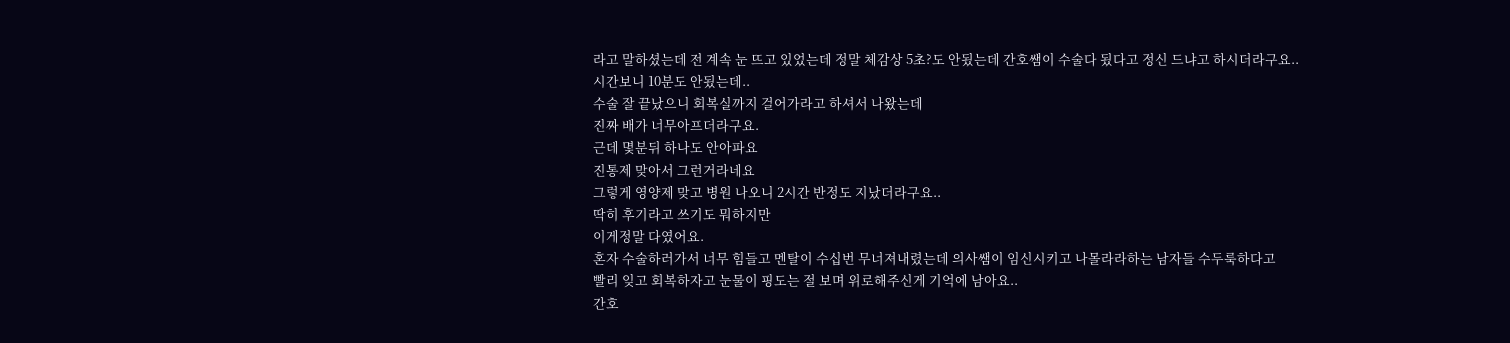라고 말하셨는데 전 계속 눈 뜨고 있었는데 정말 체감상 5초?도 안됬는데 간호쌤이 수술다 됬다고 정신 드냐고 하시더라구요..
시간보니 10분도 안됬는데..
수술 잘 끝났으니 회복실까지 걸어가라고 하셔서 나왔는데
진짜 배가 너무아프더라구요.
근데 몇분뒤 하나도 안아파요
진통제 맞아서 그런거라네요
그렇게 영양제 맞고 병원 나오니 2시간 반정도 지났더라구요..
딱히 후기라고 쓰기도 뭐하지만
이게정말 다였어요.
혼자 수술하러가서 너무 힘들고 멘탈이 수십번 무너져내렸는데 의사쌤이 임신시키고 나몰라라하는 남자들 수두룩하다고
빨리 잊고 회복하자고 눈물이 핑도는 절 보며 위로해주신게 기억에 남아요..
간호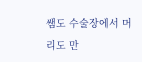쌤도 수술장에서 머리도 만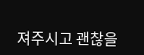져주시고 괜찮을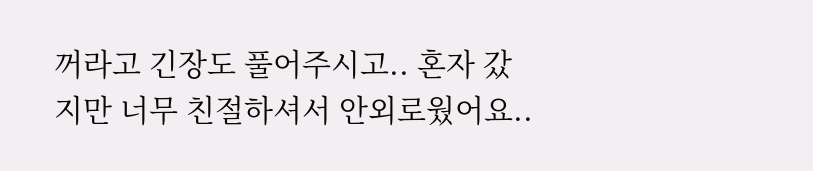꺼라고 긴장도 풀어주시고.. 혼자 갔지만 너무 친절하셔서 안외로웠어요..